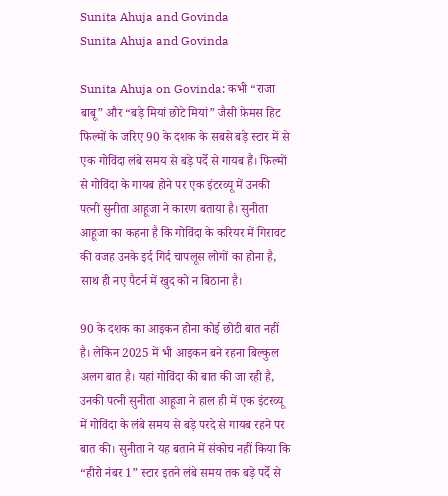Sunita Ahuja and Govinda
Sunita Ahuja and Govinda

Sunita Ahuja on Govinda: कभी “राजा बाबू” और “बड़े मियां छोटे मियां” जैसी फ़ेमस हिट फिल्मों के जरिए 90 के दशक के सबसे बड़े स्टार में से एक गोविंदा लंबे समय से बड़े पर्दे से गायब हैं। फिल्मों से गोविंदा के गायब होने पर एक इंटरव्यू में उनकी पत्नी सुनीता आहूजा ने कारण बताया है। सुनीता आहूजा का कहना है कि गोविंदा के करियर में गिरावट की वजह उनके इर्द गिर्द चापलूस लोगों का होना है, साथ ही नए पैटर्न में खुद को न बिठाना है।

90 के दशक का आइकन होना कोई छोटी बात नहीं है। लेकिन 2025 में भी आइकन बने रहना बिल्कुल अलग बात है। यहां गोविंदा की बात की जा रही है, उनकी पत्नी सुनीता आहूजा ने हाल ही में एक इंटरव्यू में गोविंदा के लंबे समय से बड़े परदे से गायब रहने पर बात की। सुनीता ने यह बताने में संकोच नहीं किया कि “हीरो नंबर 1” स्टार इतने लंबे समय तक बड़े पर्दे से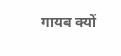गायब क्यों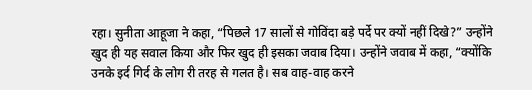रहा। सुनीता आहूजा ने कहा, “पिछले 17 सालों से गोविंदा बड़े पर्दे पर क्यों नहीं दिखे?” उन्होंने खुद ही यह सवाल किया और फिर खुद ही इसका जवाब दिया। उन्होंने जवाब में कहा, “क्योंकि उनके इर्द गिर्द के लोग री तरह से गलत है। सब वाह-वाह करने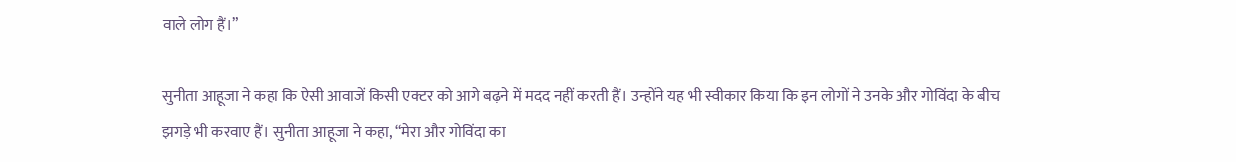वाले लोग हैं।”

सुनीता आहूजा ने कहा कि ऐसी आवाजें किसी एक्टर को आगे बढ़ने में मदद नहीं करती हैं। उन्होंने यह भी स्वीकार किया कि इन लोगों ने उनके और गोविंदा के बीच झगड़े भी करवाए हैं। सुनीता आहूजा ने कहा, “मेरा और गोविंदा का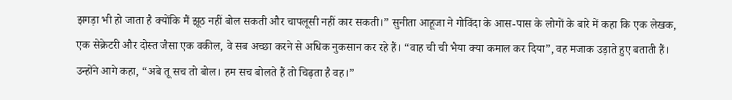झगड़ा भी हो जाता है क्योंकि मैं झूठ नहीं बोल सकती और चापलूसी नहीं कार सकती।” सुनीता आहूजा ने गोविंदा के आस-पास के लोगों के बारे में कहा कि एक लेखक, एक सेक्रेटरी और दोस्त जैसा एक वकील, वे सब अच्छा करने से अधिक नुकसान कर रहे हैं। “वाह ची ची भैया क्या कमाल कर दिया”, वह मजाक उड़ाते हुए बताती हैं। उन्होंने आगे कहा, “अबे तू सच तो बोल। हम सच बोलते हैं तो चिढ़ता है वह।”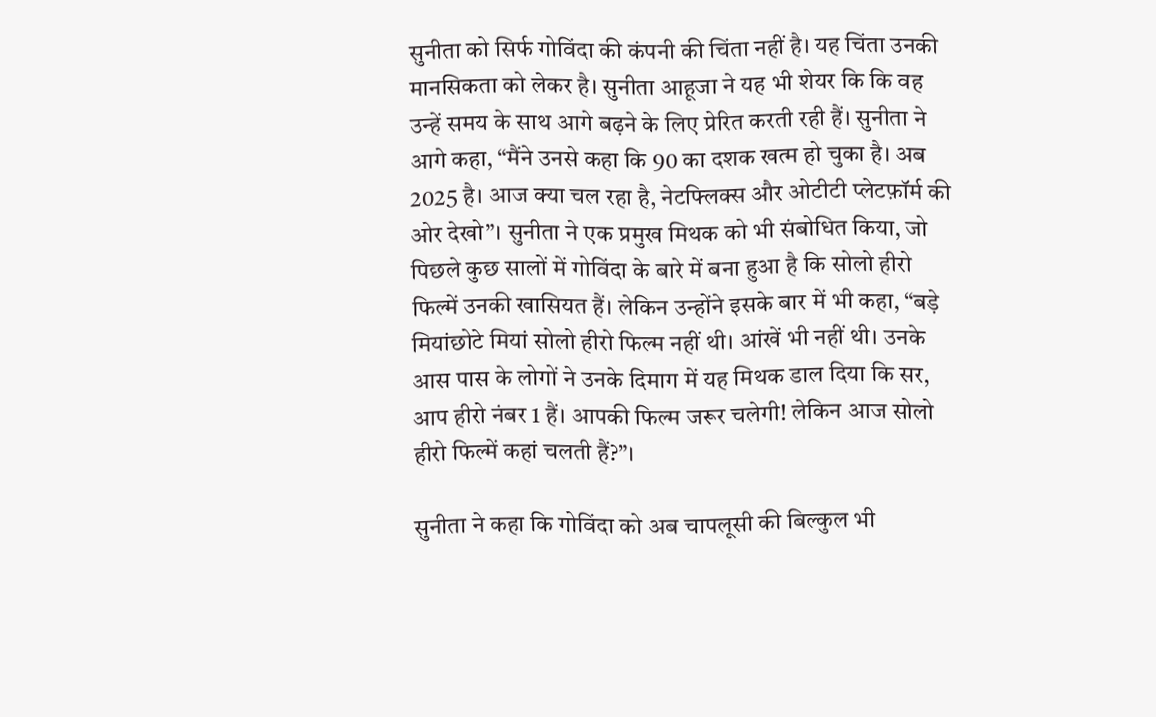सुनीता को सिर्फ गोविंदा की कंपनी की चिंता नहीं है। यह चिंता उनकी मानसिकता को लेकर है। सुनीता आहूजा ने यह भी शेयर कि कि वह उन्हें समय के साथ आगे बढ़ने के लिए प्रेरित करती रही हैं। सुनीता ने आगे कहा, “मैंने उनसे कहा कि 90 का दशक खत्म हो चुका है। अब 2025 है। आज क्या चल रहा है, नेटफ्लिक्स और ओटीटी प्लेटफ़ॉर्म की ओर देखो”। सुनीता ने एक प्रमुख मिथक को भी संबोधित किया, जो पिछले कुछ सालों में गोविंदा के बारे में बना हुआ है कि सोलो हीरो फिल्में उनकी खासियत हैं। लेकिन उन्होंने इसके बार में भी कहा, “बड़े मियांछोटे मियां सोलो हीरो फिल्म नहीं थी। आंखें भी नहीं थी। उनके आस पास के लोगों ने उनके दिमाग में यह मिथक डाल दिया कि सर, आप हीरो नंबर 1 हैं। आपकी फिल्म जरूर चलेगी! लेकिन आज सोलो हीरो फिल्में कहां चलती हैं?”।

सुनीता ने कहा कि गोविंदा को अब चापलूसी की बिल्कुल भी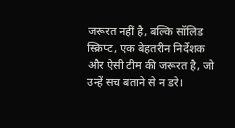जरूरत नहीं है, बल्कि सॉलिड स्क्रिप्ट, एक बेहतरीन निर्देशक और ऐसी टीम की जरूरत है, जो उन्हें सच बताने से न डरे।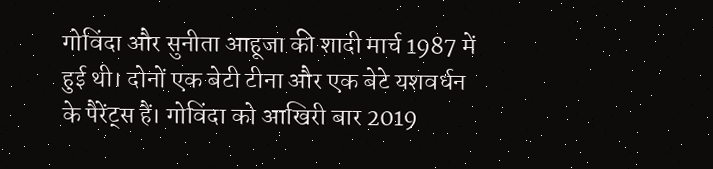गोविंदा और सुनीता आहूजा की शादी मार्च 1987 में हुई थी। दोनों एक बेटी टीना और एक बेटे यशवर्धन के पैरेंट्स हैं। गोविंदा को आखिरी बार 2019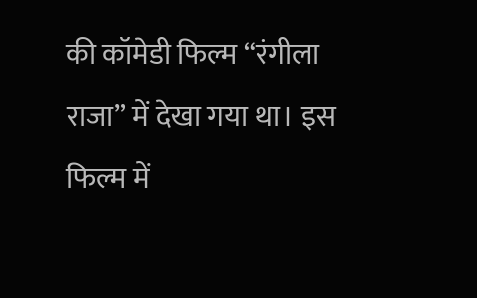की कॉमेडी फिल्म “रंगीला राजा” में देखा गया था। इस फिल्म में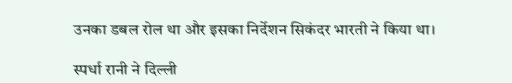उनका डबल रोल था और इसका निर्देशन सिकंदर भारती ने किया था।

स्पर्धा रानी ने दिल्ली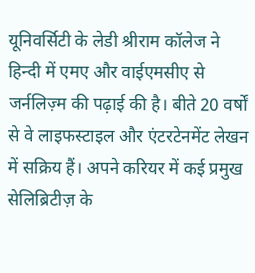यूनिवर्सिटी के लेडी श्रीराम कॉलेज ने हिन्दी में एमए और वाईएमसीए से जर्नलिज़्म की पढ़ाई की है। बीते 20 वर्षों से वे लाइफस्टाइल और एंटरटेनमेंट लेखन में सक्रिय हैं। अपने करियर में कई प्रमुख सेलिब्रिटीज़ के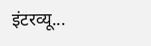इंटरव्यू...